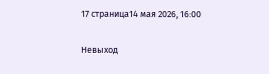17 страница14 мая 2026, 16:00

Невыход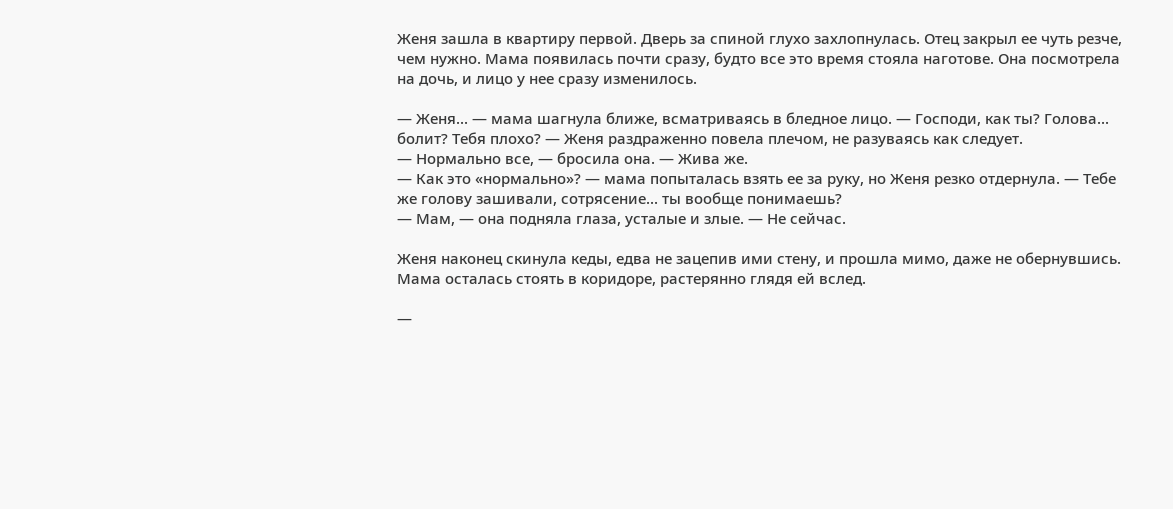Женя зашла в квартиру первой. Дверь за спиной глухо захлопнулась. Отец закрыл ее чуть резче, чем нужно. Мама появилась почти сразу, будто все это время стояла наготове. Она посмотрела на дочь, и лицо у нее сразу изменилось.

— Женя... — мама шагнула ближе, всматриваясь в бледное лицо. — Господи, как ты? Голова... болит? Тебя плохо? — Женя раздраженно повела плечом, не разуваясь как следует.
— Нормально все, — бросила она. — Жива же.
— Как это «нормально»? — мама попыталась взять ее за руку, но Женя резко отдернула. — Тебе же голову зашивали, сотрясение... ты вообще понимаешь?
— Мам, — она подняла глаза, усталые и злые. — Не сейчас.

Женя наконец скинула кеды, едва не зацепив ими стену, и прошла мимо, даже не обернувшись. Мама осталась стоять в коридоре, растерянно глядя ей вслед.

—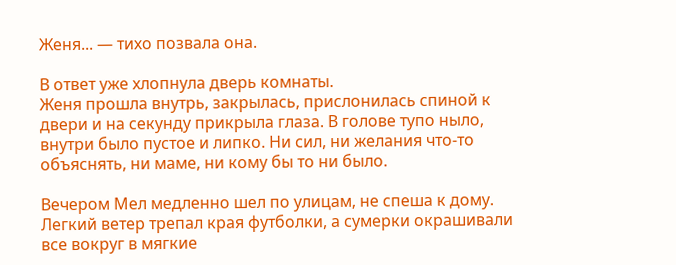Женя... — тихо позвала она.

В ответ уже хлопнула дверь комнаты.
Женя прошла внутрь, закрылась, прислонилась спиной к двери и на секунду прикрыла глаза. В голове тупо ныло, внутри было пустое и липко. Ни сил, ни желания что-то объяснять, ни маме, ни кому бы то ни было.

Вечером Мел медленно шел по улицам, не спеша к дому. Легкий ветер трепал края футболки, а сумерки окрашивали все вокруг в мягкие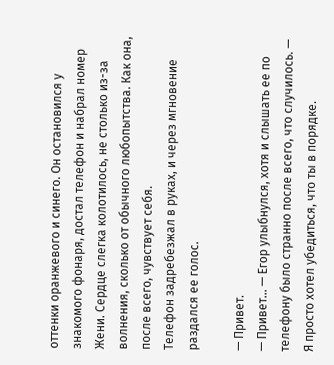оттенки оранжевого и синего. Он остановился у знакомого фонаря, достал телефон и набрал номер Жени. Сердце слегка колотилось, не столько из-за волнения, сколько от обычного любопытства. Как она, после всего, чувствует себя.
Телефон задребезжал в руках, и через мгновение раздался ее голос.

— Привет.
— Привет... — Егор улыбнулся, хотя и слышать ее по телефону было странно после всего, что случилось. — Я просто хотел убедиться, что ты в порядке.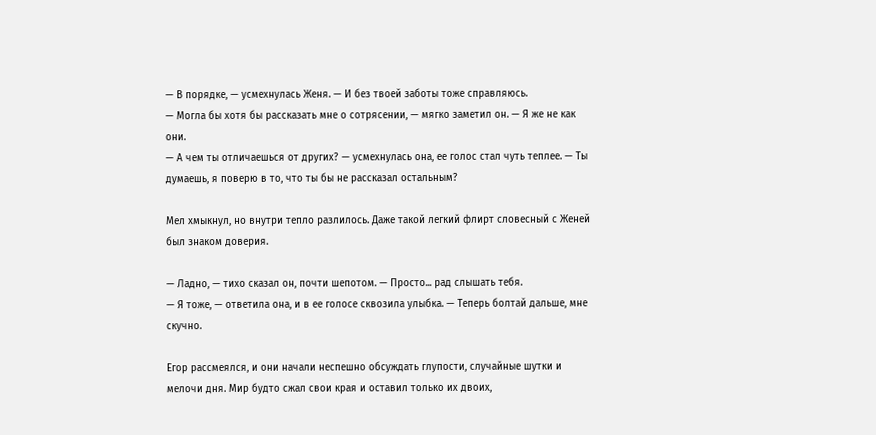— В порядке, — усмехнулась Женя. — И без твоей заботы тоже справляюсь.
— Могла бы хотя бы рассказать мне о сотрясении, — мягко заметил он. — Я же не как они.
— А чем ты отличаешься от других? — усмехнулась она, ее голос стал чуть теплее. — Ты думаешь, я поверю в то, что ты бы не рассказал остальным?

Мел хмыкнул, но внутри тепло разлилось. Даже такой легкий флирт словесный с Женей был знаком доверия.

— Ладно, — тихо сказал он, почти шепотом. — Просто... рад слышать тебя.
— Я тоже, — ответила она, и в ее голосе сквозила улыбка. — Теперь болтай дальше, мне скучно.

Егор рассмеялся, и они начали неспешно обсуждать глупости, случайные шутки и мелочи дня. Мир будто сжал свои края и оставил только их двоих,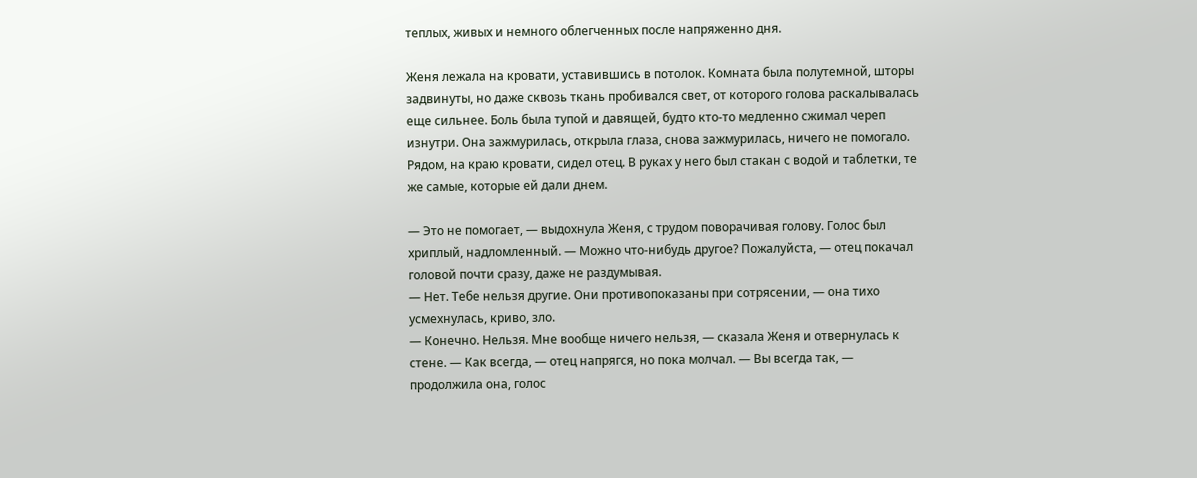теплых, живых и немного облегченных после напряженно дня.

Женя лежала на кровати, уставившись в потолок. Комната была полутемной, шторы задвинуты, но даже сквозь ткань пробивался свет, от которого голова раскалывалась еще сильнее. Боль была тупой и давящей, будто кто-то медленно сжимал череп изнутри. Она зажмурилась, открыла глаза, снова зажмурилась, ничего не помогало.
Рядом, на краю кровати, сидел отец. В руках у него был стакан с водой и таблетки, те же самые, которые ей дали днем.

— Это не помогает, — выдохнула Женя, с трудом поворачивая голову. Голос был хриплый, надломленный. — Можно что-нибудь другое? Пожалуйста, — отец покачал головой почти сразу, даже не раздумывая.
— Нет. Тебе нельзя другие. Они противопоказаны при сотрясении, — она тихо усмехнулась, криво, зло.
— Конечно. Нельзя. Мне вообще ничего нельзя, — сказала Женя и отвернулась к стене. — Как всегда, — отец напрягся, но пока молчал. — Вы всегда так, — продолжила она, голос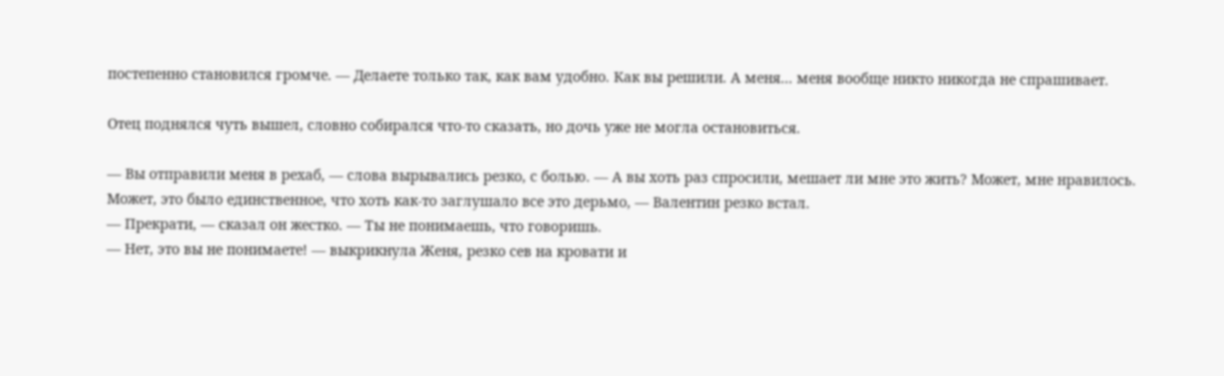постепенно становился громче. — Делаете только так, как вам удобно. Как вы решили. А меня... меня вообще никто никогда не спрашивает.

Отец поднялся чуть вышел, словно собирался что-то сказать, но дочь уже не могла остановиться.

— Вы отправили меня в рехаб, — слова вырывались резко, с болью. — А вы хоть раз спросили, мешает ли мне это жить? Может, мне нравилось. Может, это было единственное, что хоть как-то заглушало все это дерьмо, — Валентин резко встал.
— Прекрати, — сказал он жестко. — Ты не понимаешь, что говоришь.
— Нет, это вы не понимаете! — выкрикнула Женя, резко сев на кровати и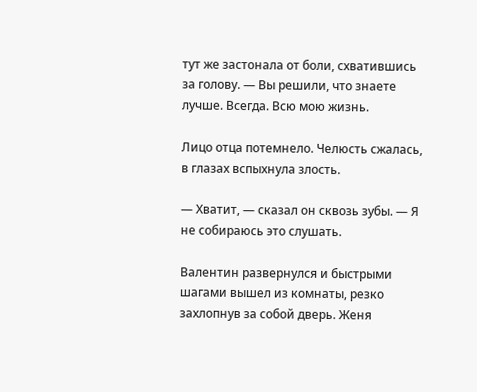тут же застонала от боли, схватившись за голову. — Вы решили, что знаете лучше. Всегда. Всю мою жизнь.

Лицо отца потемнело. Челюсть сжалась, в глазах вспыхнула злость.

— Хватит, — сказал он сквозь зубы. — Я не собираюсь это слушать.

Валентин развернулся и быстрыми шагами вышел из комнаты, резко захлопнув за собой дверь. Женя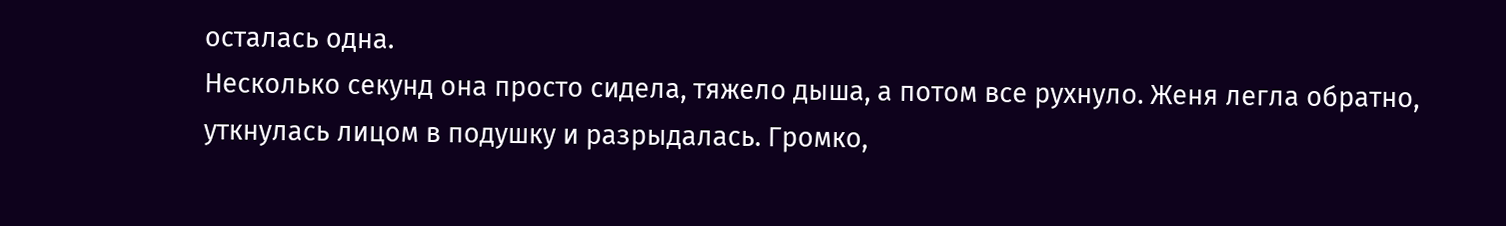осталась одна.
Несколько секунд она просто сидела, тяжело дыша, а потом все рухнуло. Женя легла обратно, уткнулась лицом в подушку и разрыдалась. Громко,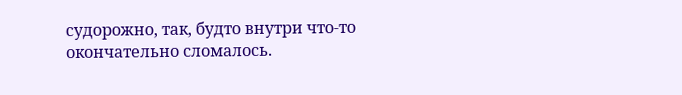судорожно, так, будто внутри что-то окончательно сломалось.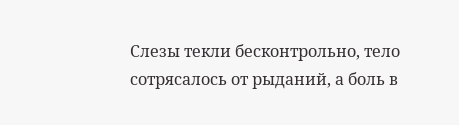Слезы текли бесконтрольно, тело сотрясалось от рыданий, а боль в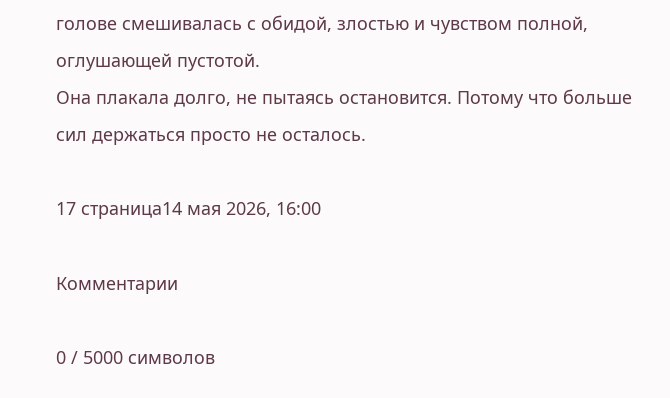голове смешивалась с обидой, злостью и чувством полной, оглушающей пустотой.
Она плакала долго, не пытаясь остановится. Потому что больше сил держаться просто не осталось.

17 страница14 мая 2026, 16:00

Комментарии

0 / 5000 символов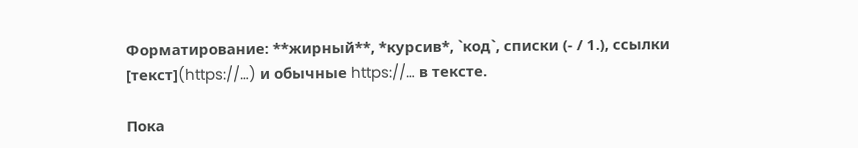Форматирование: **жирный**, *курсив*, `код`, списки (- / 1.), ссылки [текст](https://…) и обычные https://… в тексте.

Пока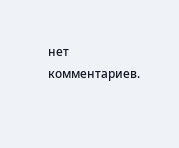нет комментариев.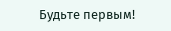Будьте первым!